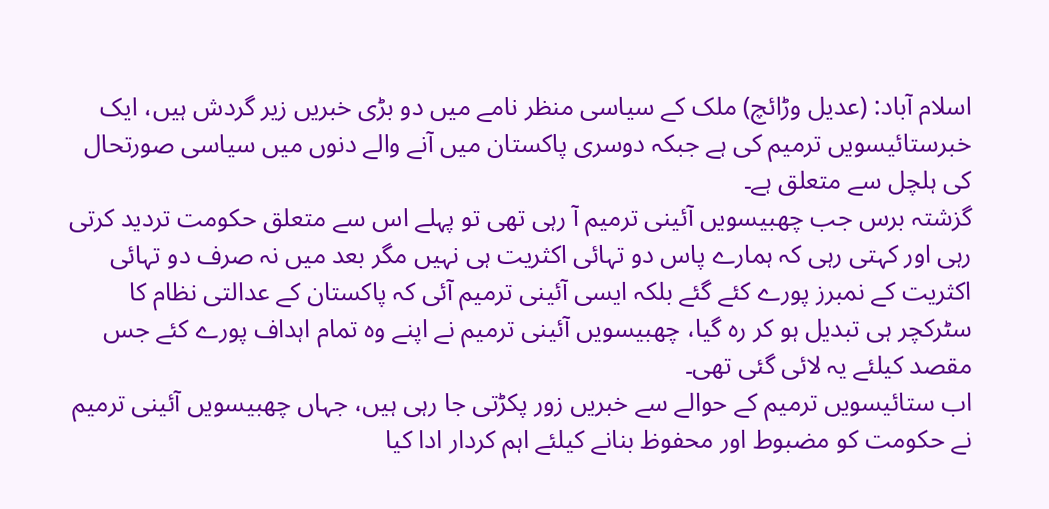اسلام آباد: (عدیل وڑائچ) ملک کے سیاسی منظر نامے میں دو بڑی خبریں زیر گردش ہیں، ایک خبرستائیسویں ترمیم کی ہے جبکہ دوسری پاکستان میں آنے والے دنوں میں سیاسی صورتحال کی ہلچل سے متعلق ہے۔
گزشتہ برس جب چھبیسویں آئینی ترمیم آ رہی تھی تو پہلے اس سے متعلق حکومت تردید کرتی رہی اور کہتی رہی کہ ہمارے پاس دو تہائی اکثریت ہی نہیں مگر بعد میں نہ صرف دو تہائی اکثریت کے نمبرز پورے کئے گئے بلکہ ایسی آئینی ترمیم آئی کہ پاکستان کے عدالتی نظام کا سٹرکچر ہی تبدیل ہو کر رہ گیا، چھبیسویں آئینی ترمیم نے اپنے وہ تمام اہداف پورے کئے جس مقصد کیلئے یہ لائی گئی تھی۔
اب ستائیسویں ترمیم کے حوالے سے خبریں زور پکڑتی جا رہی ہیں، جہاں چھبیسویں آئینی ترمیم نے حکومت کو مضبوط اور محفوظ بنانے کیلئے اہم کردار ادا کیا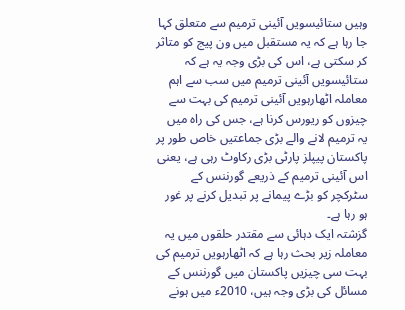وہیں ستائیسویں آئینی ترمیم سے متعلق کہا جا رہا ہے کہ یہ مستقبل میں ون پیج کو متاثر کر سکتی ہے، اس کی بڑی وجہ یہ ہے کہ ستائیسویں آئینی ترمیم میں سب سے اہم معاملہ اٹھارہویں آئینی ترمیم کی بہت سے چیزوں کو ریورس کرنا ہے، جس کی راہ میں یہ ترمیم لانے والے بڑی جماعتیں خاص طور پر پاکستان پیپلز پارٹی بڑی رکاوٹ رہی ہے، یعنی اس آئینی ترمیم کے ذریعے گورننس کے سٹرکچر کو بڑے پیمانے پر تبدیل کرنے پر غور ہو رہا ہے۔
گزشتہ ایک دہائی سے مقتدر حلقوں میں یہ معاملہ زیر بحث رہا ہے کہ اٹھارہویں ترمیم کی بہت سی چیزیں پاکستان میں گورننس کے مسائل کی بڑی وجہ ہیں، 2010ء میں ہونے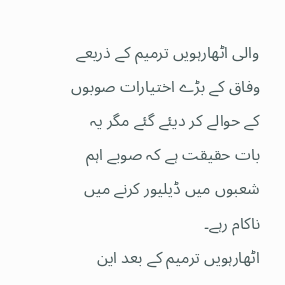والی اٹھارہویں ترمیم کے ذریعے وفاق کے بڑے اختیارات صوبوں کے حوالے کر دیئے گئے مگر یہ بات حقیقت ہے کہ صوبے اہم شعبوں میں ڈیلیور کرنے میں ناکام رہے۔
اٹھارہویں ترمیم کے بعد این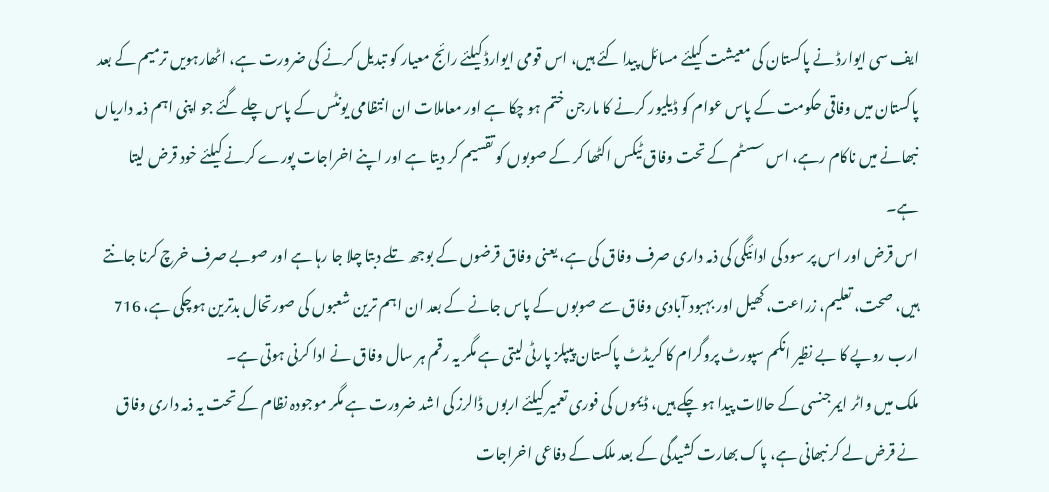ایف سی ایوارڈ نے پاکستان کی معیشت کیلئے مسائل پیدا کئے ہیں، اس قومی ایوارڈ کیلئے رائج معیار کو تبدیل کرنے کی ضرورت ہے، اٹھارہویں ترمیم کے بعد پاکستان میں وفاقی حکومت کے پاس عوام کو ڈیلیور کرنے کا مارجن ختم ہو چکا ہے اور معاملات ان انتظامی یونٹس کے پاس چلے گئے جو اپنی اہم ذمہ داریاں نبھانے میں ناکام رہے، اس سسٹم کے تحت وفاق ٹیکس اکٹھا کر کے صوبوں کو تقسیم کر دیتا ہے اور اپنے اخراجات پورے کرنے کیلئے خود قرض لیتا ہے۔
اس قرض اور اس پر سود کی ادائیگی کی ذمہ داری صرف وفاق کی ہے، یعنی وفاق قرضوں کے بوجھ تلے دبتا چلا جا رہا ہے اور صوبے صرف خرچ کرنا جانتے ہیں، صحت، تعلیم، زراعت، کھیل اور بہبود آبادی وفاق سے صوبوں کے پاس جانے کے بعد ان اہم ترین شعبوں کی صورتحال بدترین ہوچکی ہے، 716 ارب روپے کا بے نظیر انکم سپورٹ پروگرام کا کریڈٹ پاکستان پیپلز پارٹی لیتی ہے مگر یہ رقم ہر سال وفاق نے ادا کرنی ہوتی ہے۔
ملک میں واٹر ایمرجنسی کے حالات پیدا ہو چکے ہیں، ڈیموں کی فوری تعمیر کیلئے اربوں ڈالرز کی اشد ضرورت ہے مگر موجودہ نظام کے تحت یہ ذمہ داری وفاق نے قرض لے کر نبھانی ہے، پاک بھارت کشیدگی کے بعد ملک کے دفاعی اخراجات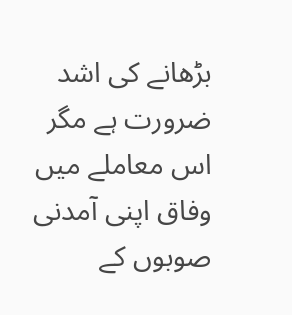بڑھانے کی اشد ضرورت ہے مگر اس معاملے میں وفاق اپنی آمدنی صوبوں کے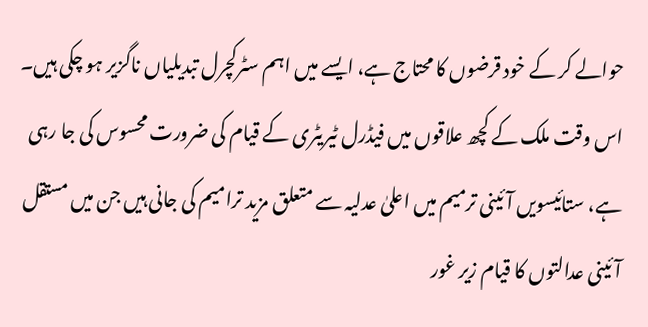حوالے کر کے خود قرضوں کا محتاج ہے، ایسے میں اہم سٹرکچرل تبدیلیاں ناگزیر ہو چکی ہیں۔
اس وقت ملک کے کچھ علاقوں میں فیڈرل ٹیریٹری کے قیام کی ضرورت محسوس کی جا رہی ہے، ستائیسویں آئینی ترمیم میں اعلیٰ عدلیہ سے متعلق مزید ترامیم کی جانی ہیں جن میں مستقل آئینی عدالتوں کا قیام زیر غور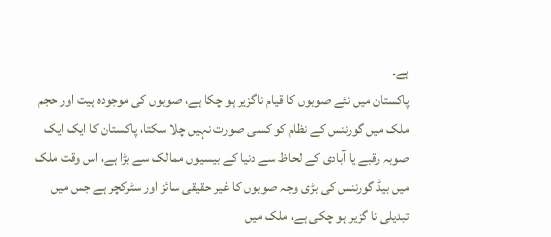ہے۔
پاکستان میں نئے صوبوں کا قیام ناگزیر ہو چکا ہے، صوبوں کی موجودہ ہیت اور حجم ملک میں گورننس کے نظام کو کسی صورت نہیں چلا سکتا، پاکستان کا ایک ایک صوبہ رقبے یا آبادی کے لحاظ سے دنیا کے بیسیوں ممالک سے بڑا ہے، اس وقت ملک میں بیڈ گورننس کی بڑی وجہ صوبوں کا غیر حقیقی سائز اور سٹرکچر ہے جس میں تبدیلی نا گزیر ہو چکی ہے، ملک میں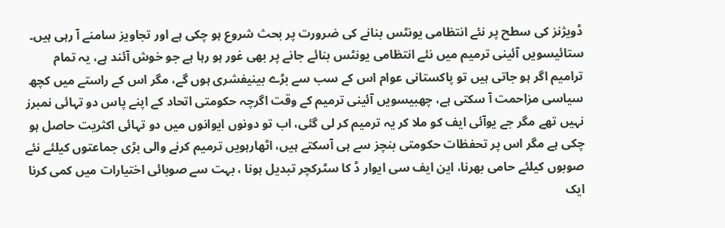ڈویژنز کی سطح پر نئے انتظامی یونٹس بنانے کی ضرورت پر بحث شروع ہو چکی ہے اور تجاویز سامنے آ رہی ہیں۔
ستائیسویں آئینی ترمیم میں نئے انتظامی یونٹس بنائے جانے پر بھی غور ہو رہا ہے جو خوش آئند ہے، یہ تمام ترامیم اگر ہو جاتی ہیں تو پاکستانی عوام اس کے سب سے بڑے بینیفشری ہوں گے، مگر اس کے راستے میں کچھ سیاسی مزاحمت آ سکتی ہے، چھبیسویں آئینی ترمیم کے وقت اگرچہ حکومتی اتحاد کے اپنے پاس دو تہائی نمبرز نہیں تھے مگر جے یوآئی ایف کو ملا کر یہ ترمیم کر لی گئی، اب تو دونوں ایوانوں میں دو تہائی اکثریت حاصل ہو چکی ہے مگر اس پر تحفظات حکومتی بنچز سے ہی آسکتے ہیں، اٹھارہویں ترمیم کرنے والی بڑی جماعتوں کیلئے نئے صوبوں کیلئے حامی بھرنا، این ایف سی ایوار ڈ کا سٹرکچر تبدیل ہونا ، بہت سے صوبائی اختیارات میں کمی کرنا ایک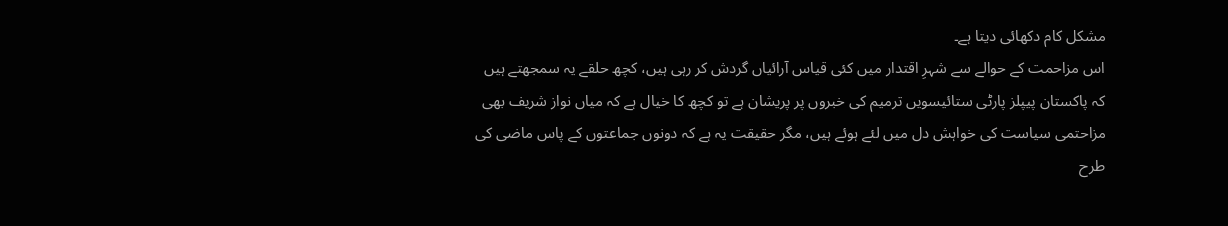مشکل کام دکھائی دیتا ہے۔
اس مزاحمت کے حوالے سے شہرِ اقتدار میں کئی قیاس آرائیاں گردش کر رہی ہیں، کچھ حلقے یہ سمجھتے ہیں کہ پاکستان پیپلز پارٹی ستائیسویں ترمیم کی خبروں پر پریشان ہے تو کچھ کا خیال ہے کہ میاں نواز شریف بھی مزاحتمی سیاست کی خواہش دل میں لئے ہوئے ہیں، مگر حقیقت یہ ہے کہ دونوں جماعتوں کے پاس ماضی کی طرح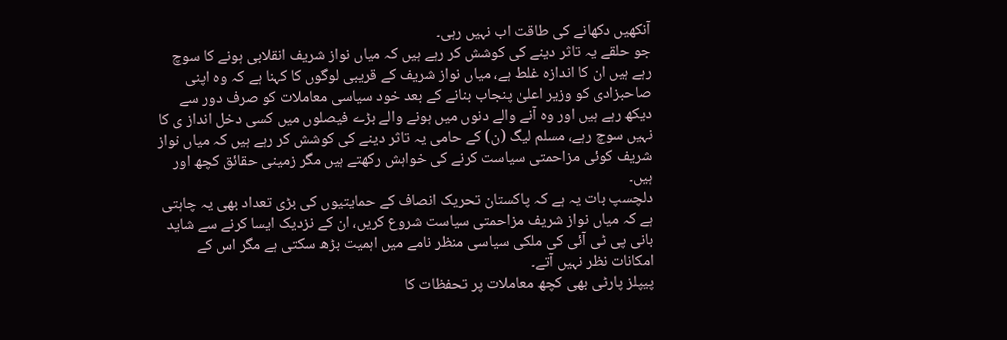آنکھیں دکھانے کی طاقت اب نہیں رہی۔
جو حلقے یہ تاثر دینے کی کوشش کر رہے ہیں کہ میاں نواز شریف انقلابی ہونے کا سوچ رہے ہیں ان کا اندازہ غلط ہے، میاں نواز شریف کے قریبی لوگوں کا کہنا ہے کہ وہ اپنی صاحبزادی کو وزیر اعلیٰ پنجاب بنانے کے بعد خود سیاسی معاملات کو صرف دور سے دیکھ رہے ہیں اور وہ آنے والے دنوں میں ہونے والے بڑے فیصلوں میں کسی دخل انداز ی کا نہیں سوچ رہے، مسلم لیگ (ن) کے حامی یہ تاثر دینے کی کوشش کر رہے ہیں کہ میاں نواز شریف کوئی مزاحمتی سیاست کرنے کی خواہش رکھتے ہیں مگر زمینی حقائق کچھ اور ہیں۔
دلچسپ بات یہ ہے کہ پاکستان تحریک انصاف کے حمایتیوں کی بڑی تعداد بھی یہ چاہتی ہے کہ میاں نواز شریف مزاحمتی سیاست شروع کریں، ان کے نزدیک ایسا کرنے سے شاید بانی پی ٹی آئی کی ملکی سیاسی منظر نامے میں اہمیت بڑھ سکتی ہے مگر اس کے امکانات نظر نہیں آتے۔
پیپلز پارٹی بھی کچھ معاملات پر تحفظات کا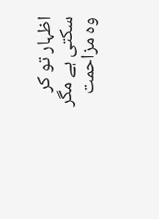اظہار تو کر سکتی ہے مگر وہ مزاحمت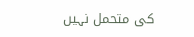کی متحمل نہیں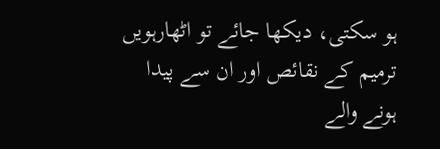ہو سکتی، دیکھا جائے تو اٹھارہویں ترمیم کے نقائص اور ان سے پیدا ہونے والے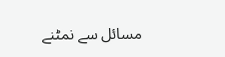مسائل سے نمٹنے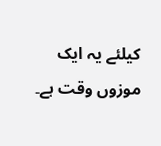کیلئے یہ ایک موزوں وقت ہے۔